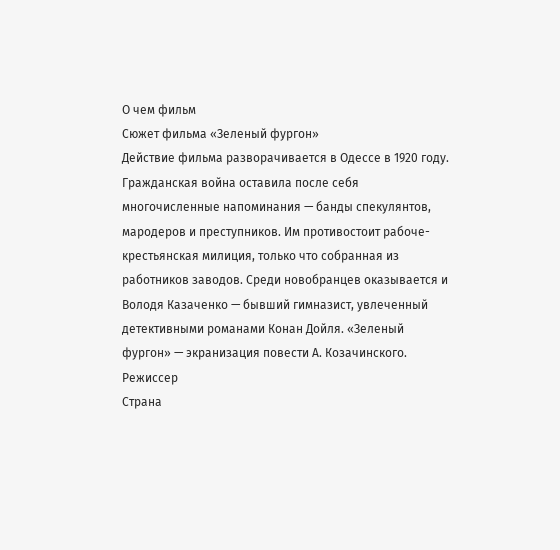О чем фильм
Сюжет фильма «Зеленый фургон»
Действие фильма разворачивается в Одессе в 1920 году. Гражданская война оставила после себя многочисленные напоминания — банды спекулянтов, мародеров и преступников. Им противостоит рабоче-крестьянская милиция, только что собранная из работников заводов. Среди новобранцев оказывается и Володя Казаченко — бывший гимназист, увлеченный детективными романами Конан Дойля. «Зеленый фургон» — экранизация повести А. Козачинского.
Режиссер
Страна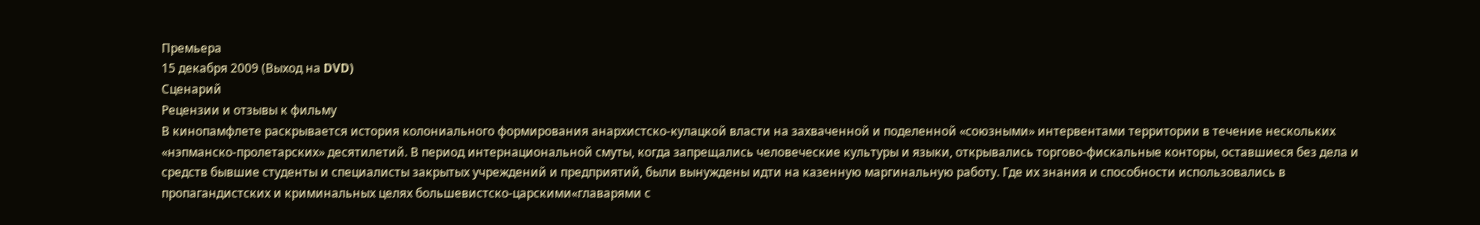Премьера
15 декабря 2009 (Выход на DVD)
Сценарий
Рецензии и отзывы к фильму
В кинопамфлете раскрывается история колониального формирования анархистско-кулацкой власти на захваченной и поделенной «союзными» интервентами территории в течение нескольких «нэпманско-пролетарских» десятилетий. В период интернациональной смуты, когда запрещались человеческие культуры и языки, открывались торгово-фискальные конторы, оставшиеся без дела и средств бывшие студенты и специалисты закрытых учреждений и предприятий, были вынуждены идти на казенную маргинальную работу. Где их знания и способности использовались в пропагандистских и криминальных целях большевистско-царскими«главарями с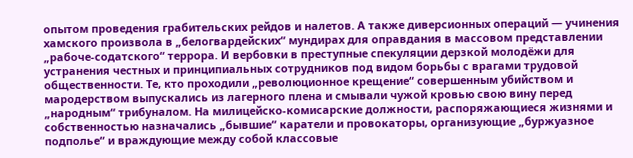опытом проведения грабительских рейдов и налетов. А также диверсионных операций — учинения хамского произвола в „белогвардейских“ мундирах для оправдания в массовом представлении „рабоче-содатского“ террора. И вербовки в преступные спекуляции дерзкой молодёжи для устранения честных и принципиальных сотрудников под видом борьбы с врагами трудовой общественности. Те, кто проходили „революционное крещение“ совершенным убийством и мародерством выпускались из лагерного плена и смывали чужой кровью свою вину перед „народным“ трибуналом. На милицейско-комисарские должности, распоряжающиеся жизнями и собственностью назначались „бывшие“ каратели и провокаторы, организующие „буржуазное подполье“ и враждующие между собой классовые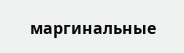маргинальные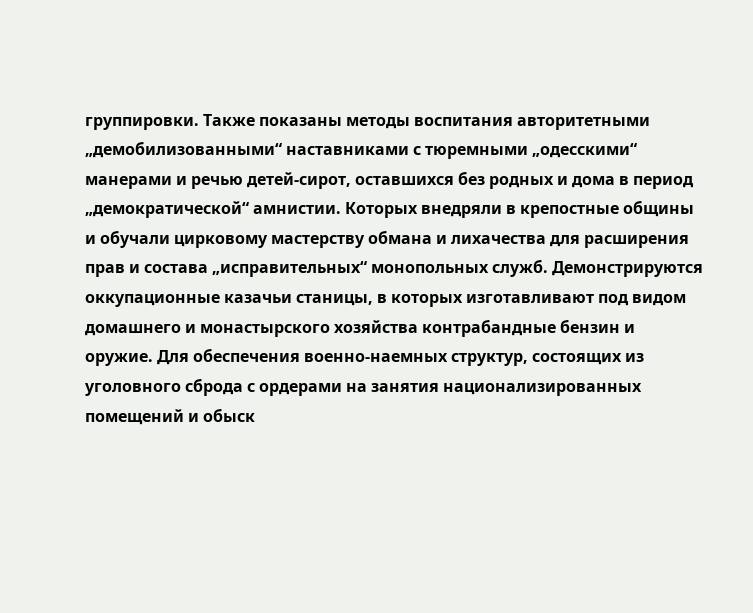группировки. Также показаны методы воспитания авторитетными „демобилизованными“ наставниками с тюремными „одесскими“ манерами и речью детей-сирот, оставшихся без родных и дома в период „демократической“ амнистии. Которых внедряли в крепостные общины и обучали цирковому мастерству обмана и лихачества для расширения прав и состава „исправительных“ монопольных служб. Демонстрируются оккупационные казачьи станицы, в которых изготавливают под видом домашнего и монастырского хозяйства контрабандные бензин и оружие. Для обеспечения военно-наемных структур, состоящих из уголовного сброда с ордерами на занятия национализированных помещений и обыск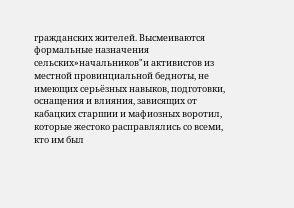гражданских жителей. Высмеиваются формальные назначения сельских»начальников"и активистов из местной провинциальной бедноты, не имеющих серьёзных навыков, подготовки, оснащения и влияния, зависящих от кабацких старшии и мафиозных воротил, которые жестоко расправлялись со всеми, кто им был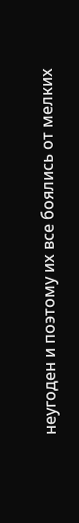неугоден и поэтому их все боялись от мелких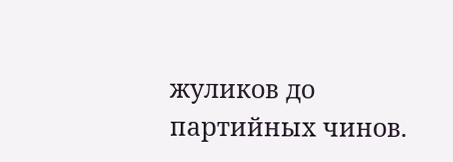жуликов до партийных чинов.